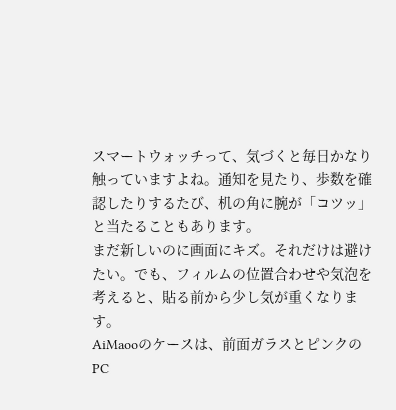スマートウォッチって、気づくと毎日かなり触っていますよね。通知を見たり、歩数を確認したりするたび、机の角に腕が「コツッ」と当たることもあります。
まだ新しいのに画面にキズ。それだけは避けたい。でも、フィルムの位置合わせや気泡を考えると、貼る前から少し気が重くなります。
AiMaooのケースは、前面ガラスとピンクのPC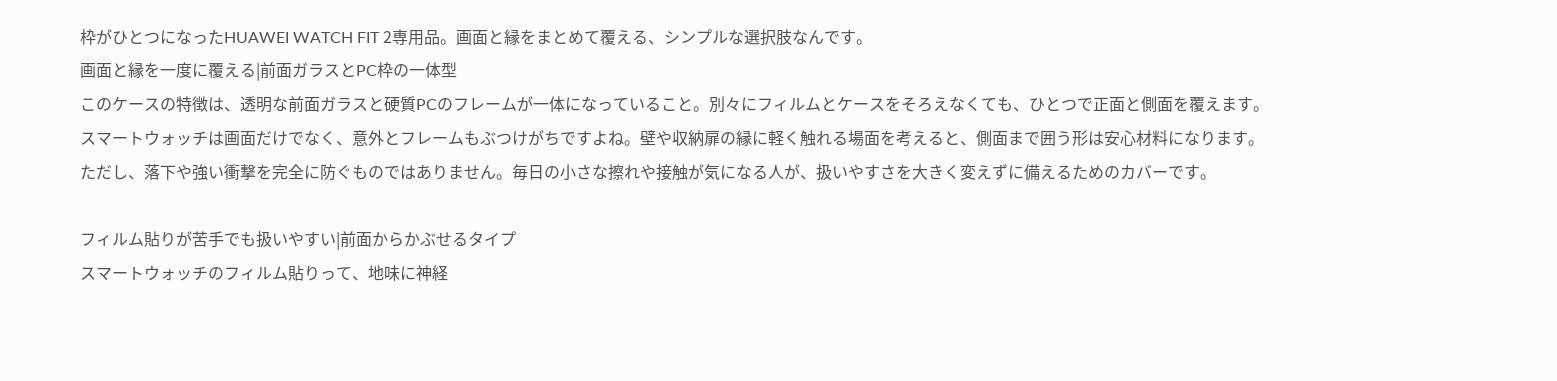枠がひとつになったHUAWEI WATCH FIT 2専用品。画面と縁をまとめて覆える、シンプルな選択肢なんです。
画面と縁を一度に覆える|前面ガラスとPC枠の一体型
このケースの特徴は、透明な前面ガラスと硬質PCのフレームが一体になっていること。別々にフィルムとケースをそろえなくても、ひとつで正面と側面を覆えます。
スマートウォッチは画面だけでなく、意外とフレームもぶつけがちですよね。壁や収納扉の縁に軽く触れる場面を考えると、側面まで囲う形は安心材料になります。
ただし、落下や強い衝撃を完全に防ぐものではありません。毎日の小さな擦れや接触が気になる人が、扱いやすさを大きく変えずに備えるためのカバーです。

フィルム貼りが苦手でも扱いやすい|前面からかぶせるタイプ
スマートウォッチのフィルム貼りって、地味に神経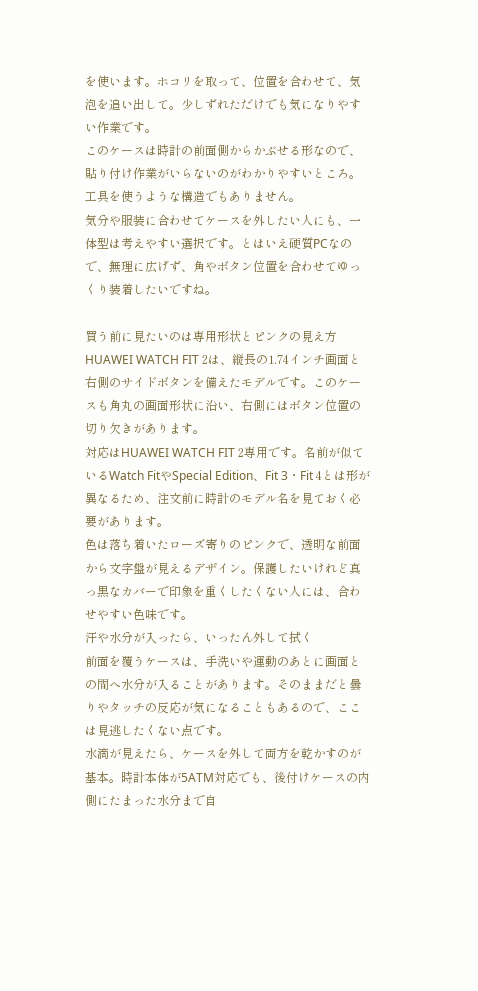を使います。ホコリを取って、位置を合わせて、気泡を追い出して。少しずれただけでも気になりやすい作業です。
このケースは時計の前面側からかぶせる形なので、貼り付け作業がいらないのがわかりやすいところ。工具を使うような構造でもありません。
気分や服装に合わせてケースを外したい人にも、一体型は考えやすい選択です。とはいえ硬質PCなので、無理に広げず、角やボタン位置を合わせてゆっくり装着したいですね。

買う前に見たいのは専用形状とピンクの見え方
HUAWEI WATCH FIT 2は、縦長の1.74インチ画面と右側のサイドボタンを備えたモデルです。このケースも角丸の画面形状に沿い、右側にはボタン位置の切り欠きがあります。
対応はHUAWEI WATCH FIT 2専用です。名前が似ているWatch FitやSpecial Edition、Fit 3・Fit 4とは形が異なるため、注文前に時計のモデル名を見ておく必要があります。
色は落ち着いたローズ寄りのピンクで、透明な前面から文字盤が見えるデザイン。保護したいけれど真っ黒なカバーで印象を重くしたくない人には、合わせやすい色味です。
汗や水分が入ったら、いったん外して拭く
前面を覆うケースは、手洗いや運動のあとに画面との間へ水分が入ることがあります。そのままだと曇りやタッチの反応が気になることもあるので、ここは見逃したくない点です。
水滴が見えたら、ケースを外して両方を乾かすのが基本。時計本体が5ATM対応でも、後付けケースの内側にたまった水分まで自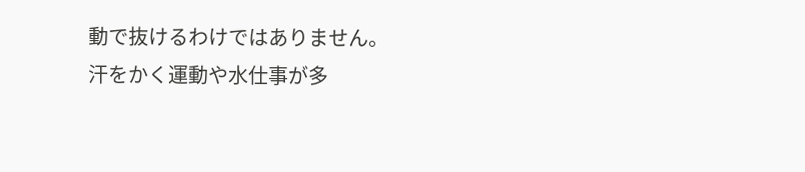動で抜けるわけではありません。
汗をかく運動や水仕事が多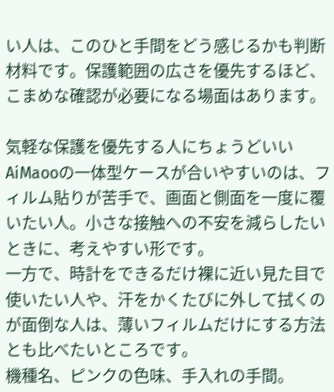い人は、このひと手間をどう感じるかも判断材料です。保護範囲の広さを優先するほど、こまめな確認が必要になる場面はあります。

気軽な保護を優先する人にちょうどいい
AiMaooの一体型ケースが合いやすいのは、フィルム貼りが苦手で、画面と側面を一度に覆いたい人。小さな接触への不安を減らしたいときに、考えやすい形です。
一方で、時計をできるだけ裸に近い見た目で使いたい人や、汗をかくたびに外して拭くのが面倒な人は、薄いフィルムだけにする方法とも比べたいところです。
機種名、ピンクの色味、手入れの手間。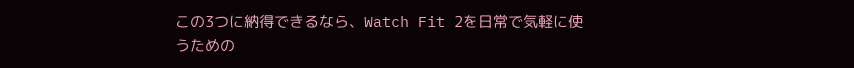この3つに納得できるなら、Watch Fit 2を日常で気軽に使うための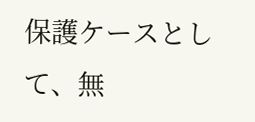保護ケースとして、無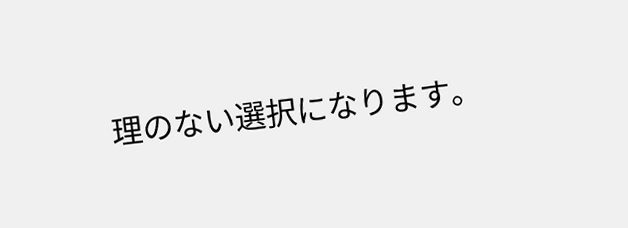理のない選択になります。